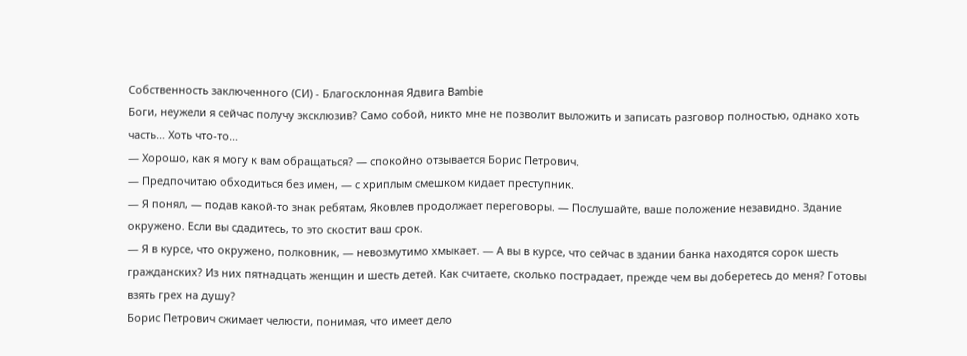Собственность заключенного (СИ) - Благосклонная Ядвига Bambie
Боги, неужели я сейчас получу эксклюзив? Само собой, никто мне не позволит выложить и записать разговор полностью, однако хоть часть… Хоть что-то…
— Хорошо, как я могу к вам обращаться? — спокойно отзывается Борис Петрович.
— Предпочитаю обходиться без имен, — с хриплым смешком кидает преступник.
— Я понял, — подав какой-то знак ребятам, Яковлев продолжает переговоры. — Послушайте, ваше положение незавидно. Здание окружено. Если вы сдадитесь, то это скостит ваш срок.
— Я в курсе, что окружено, полковник, — невозмутимо хмыкает. — А вы в курсе, что сейчас в здании банка находятся сорок шесть гражданских? Из них пятнадцать женщин и шесть детей. Как считаете, сколько пострадает, прежде чем вы доберетесь до меня? Готовы взять грех на душу?
Борис Петрович сжимает челюсти, понимая, что имеет дело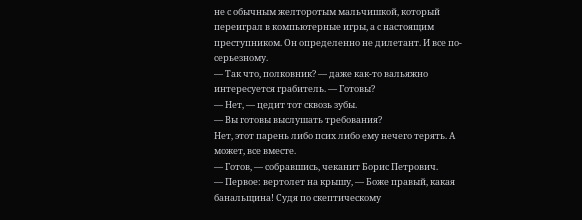не с обычным желторотым мальчишкой, который переиграл в компьютерные игры, а с настоящим преступником. Он определенно не дилетант. И все по-серьезному.
— Так что, полковник? — даже как-то вальяжно интересуется грабитель. — Готовы?
— Нет, — цедит тот сквозь зубы.
— Вы готовы выслушать требования?
Нет, этот парень либо псих либо ему нечего терять. А может, все вместе.
— Готов, — собравшись, чеканит Борис Петрович.
— Первое: вертолет на крышу, — Боже правый, какая банальщина! Судя по скептическому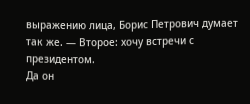выражению лица, Борис Петрович думает так же. — Второе: хочу встречи с президентом.
Да он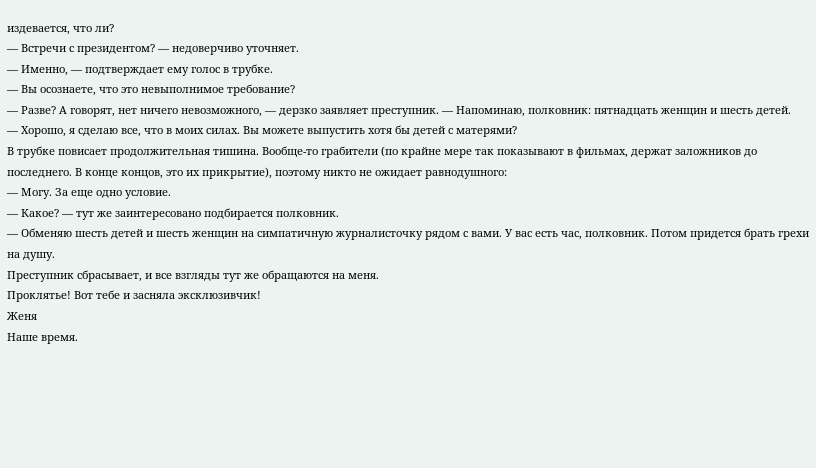издевается, что ли?
— Встречи с президентом? — недоверчиво уточняет.
— Именно, — подтверждает ему голос в трубке.
— Вы осознаете, что это невыполнимое требование?
— Разве? А говорят, нет ничего невозможного, — дерзко заявляет преступник. — Напоминаю, полковник: пятнадцать женщин и шесть детей.
— Хорошо, я сделаю все, что в моих силах. Вы можете выпустить хотя бы детей с матерями?
В трубке повисает продолжительная тишина. Вообще-то грабители (по крайне мере так показывают в фильмах, держат заложников до последнего. В конце концов, это их прикрытие), поэтому никто не ожидает равнодушного:
— Могу. За еще одно условие.
— Какое? — тут же заинтересовано подбирается полковник.
— Обменяю шесть детей и шесть женщин на симпатичную журналисточку рядом с вами. У вас есть час, полковник. Потом придется брать грехи на душу.
Преступник сбрасывает, и все взгляды тут же обращаются на меня.
Проклятье! Вот тебе и засняла эксклюзивчик!
Женя
Наше время.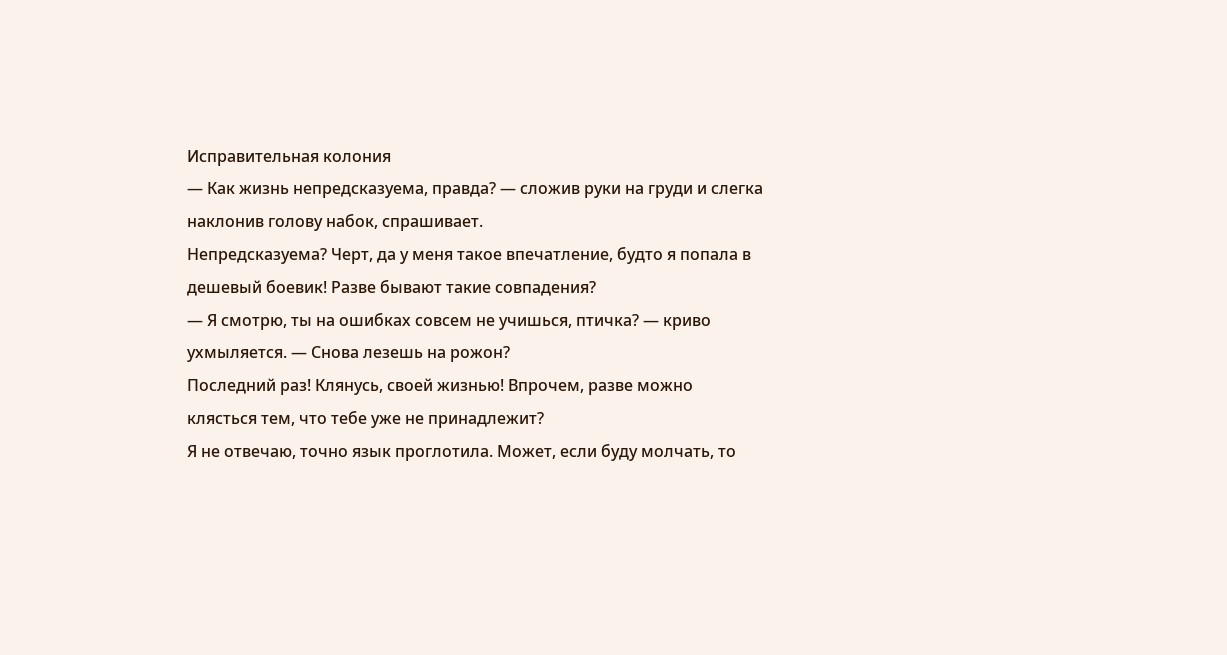Исправительная колония
— Как жизнь непредсказуема, правда? — сложив руки на груди и слегка наклонив голову набок, спрашивает.
Непредсказуема? Черт, да у меня такое впечатление, будто я попала в дешевый боевик! Разве бывают такие совпадения?
— Я смотрю, ты на ошибках совсем не учишься, птичка? — криво ухмыляется. — Снова лезешь на рожон?
Последний раз! Клянусь, своей жизнью! Впрочем, разве можно клясться тем, что тебе уже не принадлежит?
Я не отвечаю, точно язык проглотила. Может, если буду молчать, то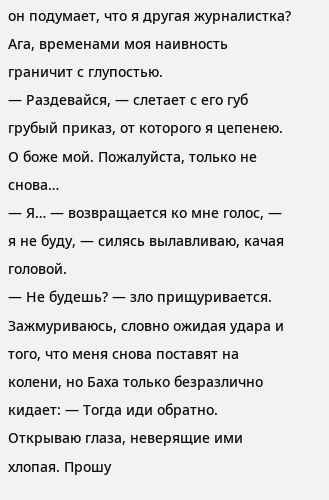он подумает, что я другая журналистка? Ага, временами моя наивность граничит с глупостью.
— Раздевайся, — слетает с его губ грубый приказ, от которого я цепенею.
О боже мой. Пожалуйста, только не снова…
— Я… — возвращается ко мне голос, — я не буду, — силясь вылавливаю, качая головой.
— Не будешь? — зло прищуривается. Зажмуриваюсь, словно ожидая удара и того, что меня снова поставят на колени, но Баха только безразлично кидает: — Тогда иди обратно.
Открываю глаза, неверящие ими хлопая. Прошу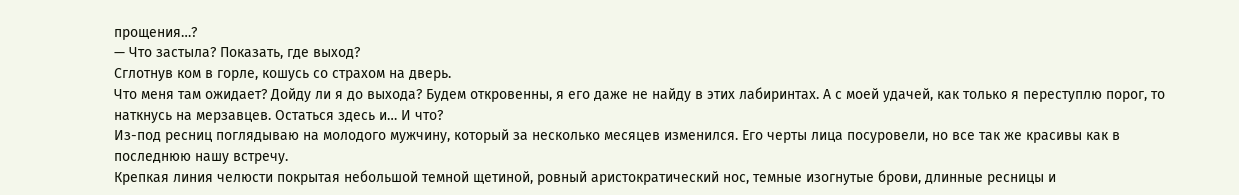прощения…?
— Что застыла? Показать, где выход?
Сглотнув ком в горле, кошусь со страхом на дверь.
Что меня там ожидает? Дойду ли я до выхода? Будем откровенны, я его даже не найду в этих лабиринтах. А с моей удачей, как только я переступлю порог, то наткнусь на мерзавцев. Остаться здесь и… И что?
Из-под ресниц поглядываю на молодого мужчину, который за несколько месяцев изменился. Его черты лица посуровели, но все так же красивы как в последнюю нашу встречу.
Крепкая линия челюсти покрытая небольшой темной щетиной, ровный аристократический нос, темные изогнутые брови, длинные ресницы и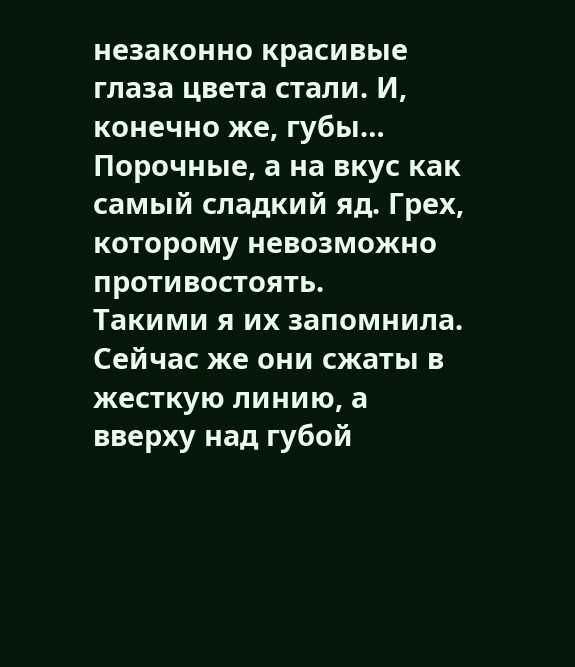незаконно красивые глаза цвета стали. И, конечно же, губы… Порочные, а на вкус как самый сладкий яд. Грех, которому невозможно противостоять.
Такими я их запомнила. Сейчас же они сжаты в жесткую линию, а вверху над губой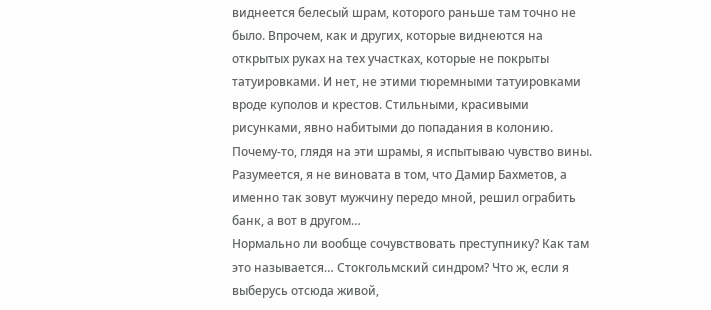виднеется белесый шрам, которого раньше там точно не было. Впрочем, как и других, которые виднеются на открытых руках на тех участках, которые не покрыты татуировками. И нет, не этими тюремными татуировками вроде куполов и крестов. Стильными, красивыми рисунками, явно набитыми до попадания в колонию.
Почему-то, глядя на эти шрамы, я испытываю чувство вины. Разумеется, я не виновата в том, что Дамир Бахметов, а именно так зовут мужчину передо мной, решил ограбить банк, а вот в другом…
Нормально ли вообще сочувствовать преступнику? Как там это называется… Стокгольмский синдром? Что ж, если я выберусь отсюда живой,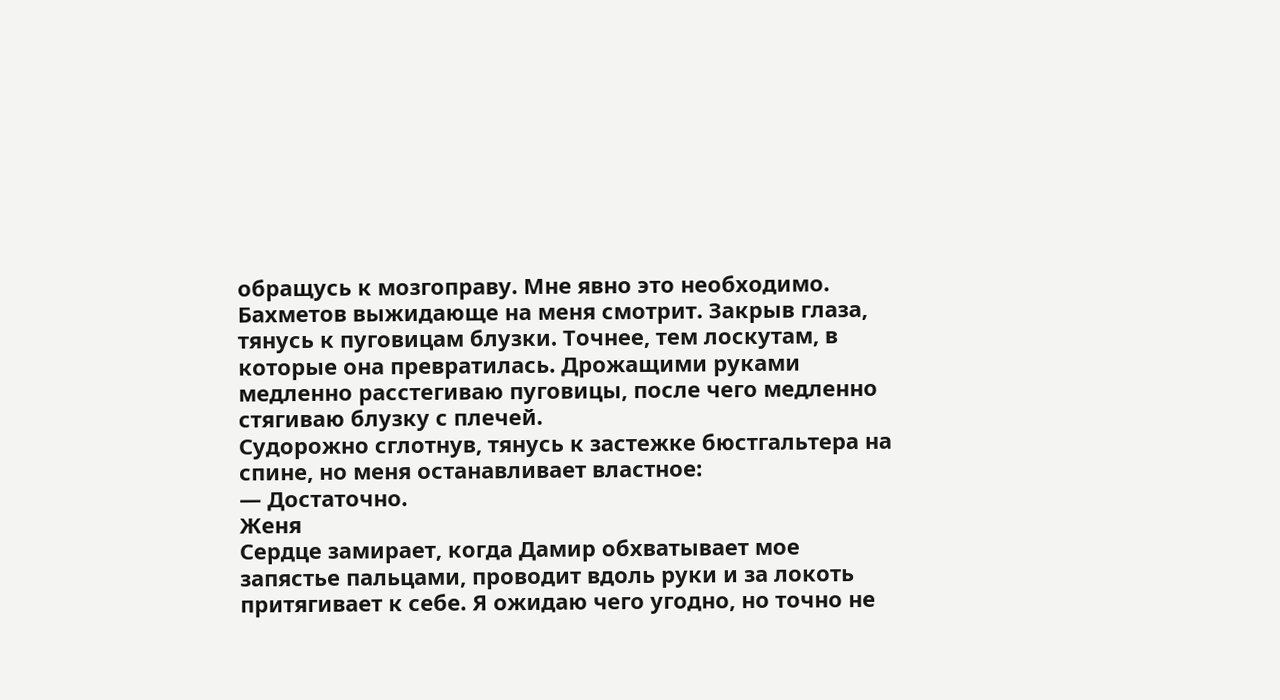обращусь к мозгоправу. Мне явно это необходимо.
Бахметов выжидающе на меня смотрит. Закрыв глаза, тянусь к пуговицам блузки. Точнее, тем лоскутам, в которые она превратилась. Дрожащими руками медленно расстегиваю пуговицы, после чего медленно стягиваю блузку с плечей.
Судорожно сглотнув, тянусь к застежке бюстгальтера на спине, но меня останавливает властное:
— Достаточно.
Женя
Сердце замирает, когда Дамир обхватывает мое запястье пальцами, проводит вдоль руки и за локоть притягивает к себе. Я ожидаю чего угодно, но точно не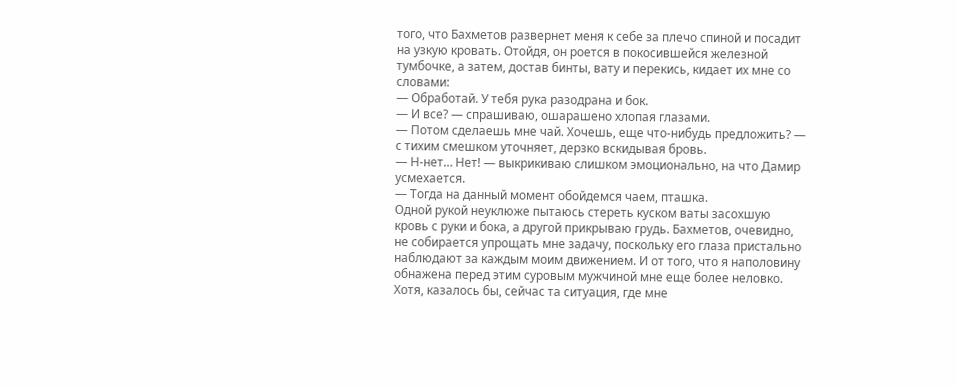того, что Бахметов развернет меня к себе за плечо спиной и посадит на узкую кровать. Отойдя, он роется в покосившейся железной тумбочке, а затем, достав бинты, вату и перекись, кидает их мне со словами:
— Обработай. У тебя рука разодрана и бок.
— И все? — спрашиваю, ошарашено хлопая глазами.
— Потом сделаешь мне чай. Хочешь, еще что-нибудь предложить? — с тихим смешком уточняет, дерзко вскидывая бровь.
— Н-нет… Нет! — выкрикиваю слишком эмоционально, на что Дамир усмехается.
— Тогда на данный момент обойдемся чаем, пташка.
Одной рукой неуклюже пытаюсь стереть куском ваты засохшую кровь с руки и бока, а другой прикрываю грудь. Бахметов, очевидно, не собирается упрощать мне задачу, поскольку его глаза пристально наблюдают за каждым моим движением. И от того, что я наполовину обнажена перед этим суровым мужчиной мне еще более неловко. Хотя, казалось бы, сейчас та ситуация, где мне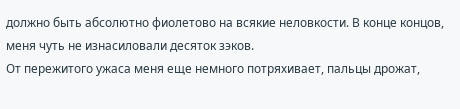должно быть абсолютно фиолетово на всякие неловкости. В конце концов, меня чуть не изнасиловали десяток зэков.
От пережитого ужаса меня еще немного потряхивает, пальцы дрожат,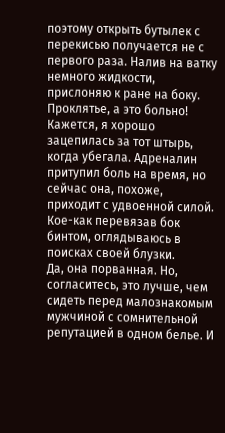поэтому открыть бутылек с перекисью получается не с первого раза. Налив на ватку немного жидкости, прислоняю к ране на боку.
Проклятье, а это больно! Кажется, я хорошо зацепилась за тот штырь, когда убегала. Адреналин притупил боль на время, но сейчас она, похоже, приходит с удвоенной силой.
Кое-как перевязав бок бинтом, оглядываюсь в поисках своей блузки.
Да, она порванная. Но, согласитесь, это лучше, чем сидеть перед малознакомым мужчиной с сомнительной репутацией в одном белье. И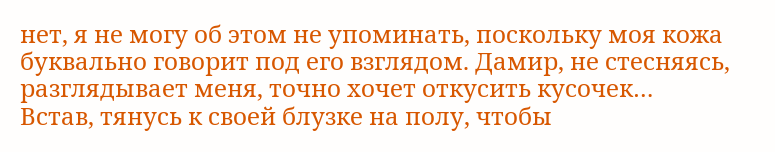нет, я не могу об этом не упоминать, поскольку моя кожа буквально говорит под его взглядом. Дамир, не стесняясь, разглядывает меня, точно хочет откусить кусочек…
Встав, тянусь к своей блузке на полу, чтобы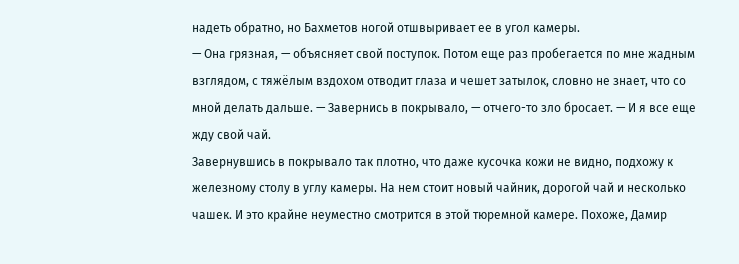надеть обратно, но Бахметов ногой отшвыривает ее в угол камеры.
— Она грязная, — объясняет свой поступок. Потом еще раз пробегается по мне жадным взглядом, с тяжёлым вздохом отводит глаза и чешет затылок, словно не знает, что со мной делать дальше. — Завернись в покрывало, — отчего-то зло бросает. — И я все еще жду свой чай.
Завернувшись в покрывало так плотно, что даже кусочка кожи не видно, подхожу к железному столу в углу камеры. На нем стоит новый чайник, дорогой чай и несколько чашек. И это крайне неуместно смотрится в этой тюремной камере. Похоже, Дамир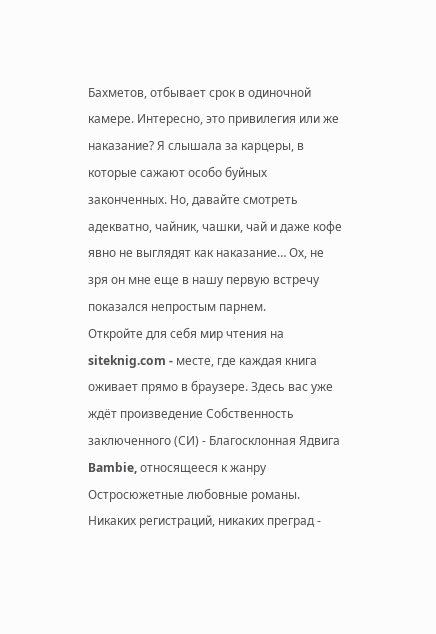Бахметов, отбывает срок в одиночной камере. Интересно, это привилегия или же наказание? Я слышала за карцеры, в которые сажают особо буйных законченных. Но, давайте смотреть адекватно, чайник, чашки, чай и даже кофе явно не выглядят как наказание… Ох, не зря он мне еще в нашу первую встречу показался непростым парнем.
Откройте для себя мир чтения на siteknig.com - месте, где каждая книга оживает прямо в браузере. Здесь вас уже ждёт произведение Собственность заключенного (СИ) - Благосклонная Ядвига Bambie, относящееся к жанру Остросюжетные любовные романы. Никаких регистраций, никаких преград -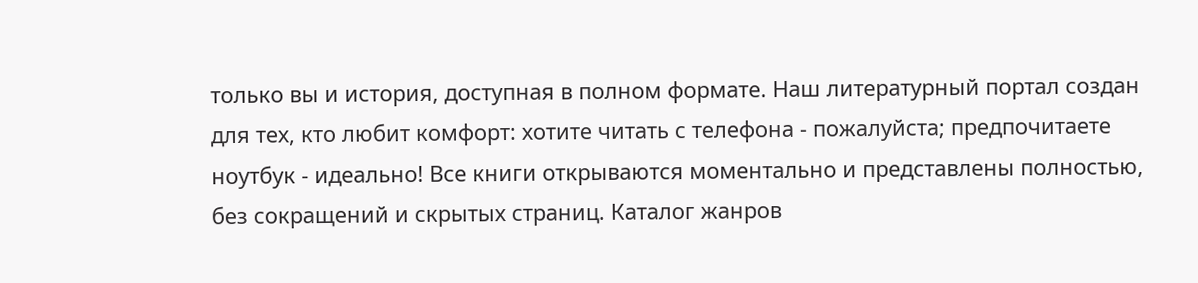только вы и история, доступная в полном формате. Наш литературный портал создан для тех, кто любит комфорт: хотите читать с телефона - пожалуйста; предпочитаете ноутбук - идеально! Все книги открываются моментально и представлены полностью, без сокращений и скрытых страниц. Каталог жанров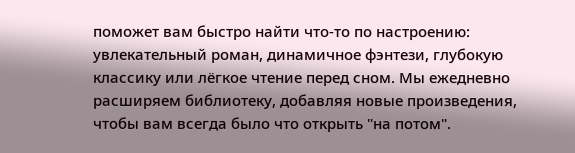поможет вам быстро найти что-то по настроению: увлекательный роман, динамичное фэнтези, глубокую классику или лёгкое чтение перед сном. Мы ежедневно расширяем библиотеку, добавляя новые произведения, чтобы вам всегда было что открыть "на потом".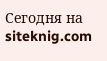Сегодня на siteknig.com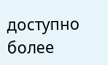доступно более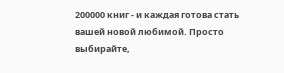200000 книг - и каждая готова стать вашей новой любимой. Просто выбирайте,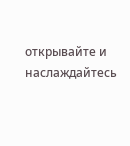открывайте и наслаждайтесь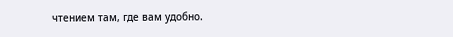чтением там, где вам удобно.